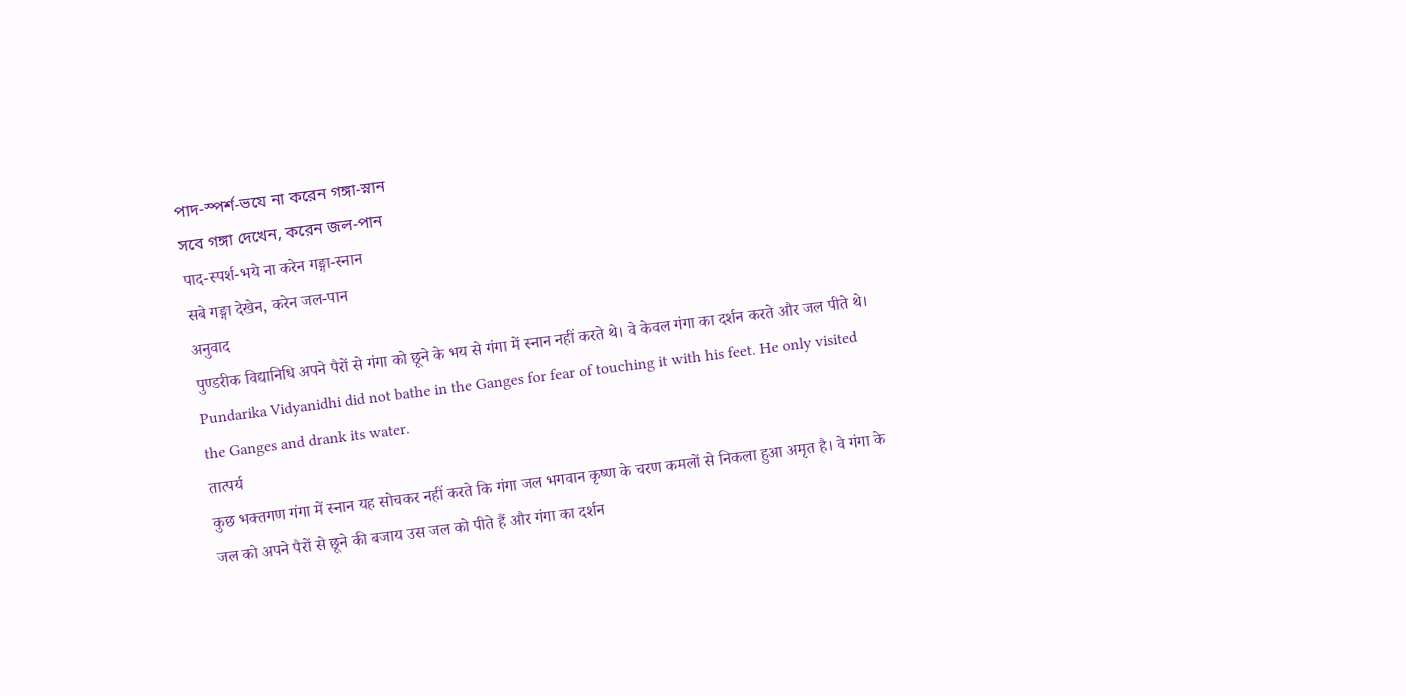পাদ-স্পর্শ-ভযে না করেন গঙ্গা-স্নান
সবে গঙ্গা দেখেন, করেন জল-পান
पाद-स्पर्श-भये ना करेन गङ्गा-स्नान
सबे गङ्गा देखेन, करेन जल-पान
अनुवाद
पुण्डरीक विद्यानिधि अपने पैरों से गंगा को छूने के भय से गंगा में स्नान नहीं करते थे। वे केवल गंगा का दर्शन करते और जल पीते थे।
Pundarika Vidyanidhi did not bathe in the Ganges for fear of touching it with his feet. He only visited the Ganges and drank its water.
तात्पर्य
कुछ भक्तगण गंगा में स्नान यह सोचकर नहीं करते कि गंगा जल भगवान कृष्ण के चरण कमलों से निकला हुआ अमृत है। वे गंगा के जल को अपने पैरों से छूने की बजाय उस जल को पीते हैं और गंगा का दर्शन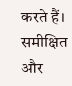करते हैं।
समीक्षित और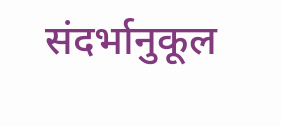संदर्भानुकूल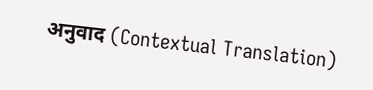अनुवाद (Contextual Translation)